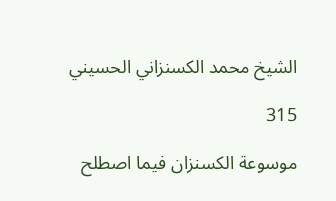الشيخ محمد الكسنزاني الحسيني

315

موسوعة الكسنزان فيما اصطلح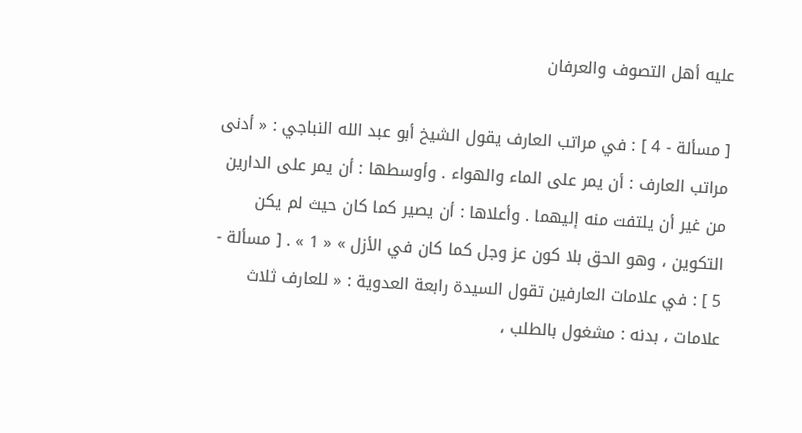عليه أهل التصوف والعرفان

[ مسألة - 4 ] : في مراتب العارف يقول الشيخ أبو عبد الله النباجي : « أدنى مراتب العارف : أن يمر على الماء والهواء . وأوسطها : أن يمر على الدارين من غير أن يلتفت منه إليهما . وأعلاها : أن يصير كما كان حيث لم يكن التكوين ، وهو الحق بلا كون عز وجل كما كان في الأزل » « 1 » . [ مسألة - 5 ] : في علامات العارفين تقول السيدة رابعة العدوية : « للعارف ثلاث علامات ، بدنه : مشغول بالطلب ،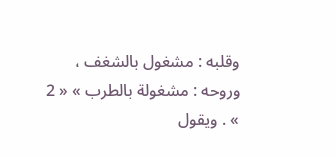وقلبه : مشغول بالشغف ، وروحه : مشغولة بالطرب » « 2 » . ويقول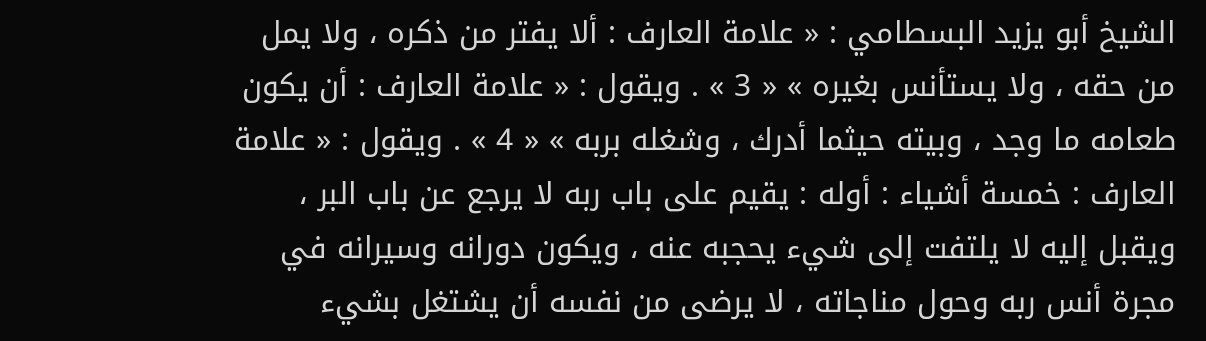الشيخ أبو يزيد البسطامي : « علامة العارف : ألا يفتر من ذكره ، ولا يمل من حقه ، ولا يستأنس بغيره » « 3 » . ويقول : « علامة العارف : أن يكون طعامه ما وجد ، وبيته حيثما أدرك ، وشغله بربه » « 4 » . ويقول : « علامة العارف : خمسة أشياء : أوله : يقيم على باب ربه لا يرجع عن باب البر ، ويقبل إليه لا يلتفت إلى شيء يحجبه عنه ، ويكون دورانه وسيرانه في مجرة أنس ربه وحول مناجاته ، لا يرضى من نفسه أن يشتغل بشيء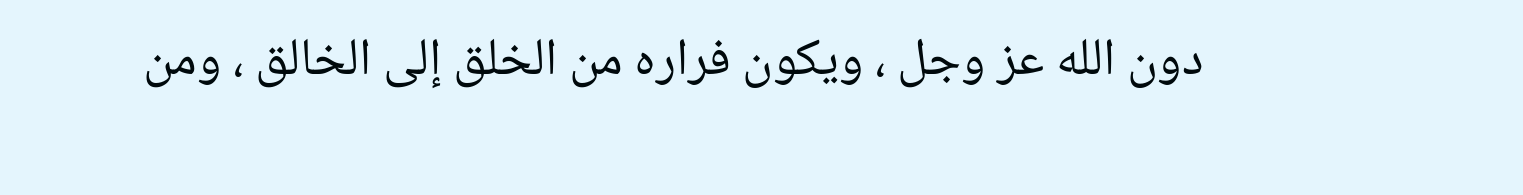دون الله عز وجل ، ويكون فراره من الخلق إلى الخالق ، ومن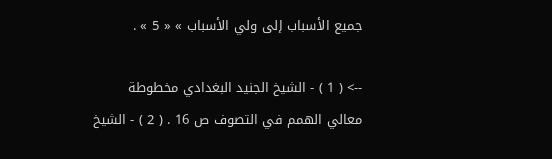جميع الأسباب إلى ولي الأسباب » « 5 » .

--> ( 1 ) - الشيخ الجنيد البغدادي مخطوطة معالي الهمم في التصوف ص 16 . ( 2 ) - الشيخ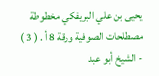يحيى بن علي البريفكي مخطوطة مصطلحات الصوفية ورقة 8 أ . ( 3 ) - الشيخ أبو عبد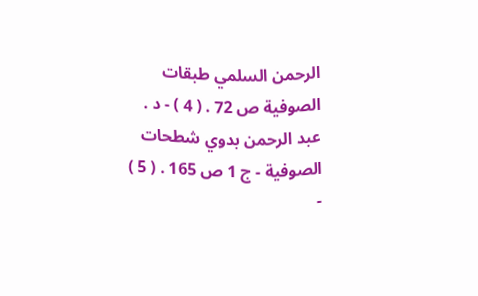الرحمن السلمي طبقات الصوفية ص 72 . ( 4 ) - د . عبد الرحمن بدوي شطحات الصوفية - ج 1 ص 165 . ( 5 ) -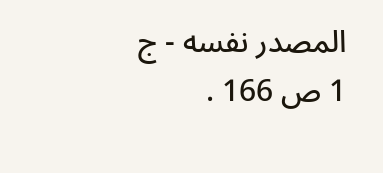المصدر نفسه - ج 1 ص 166 .